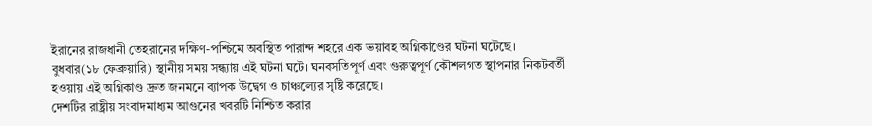ইরানের রাজধানী তেহরানের দক্ষিণ-পশ্চিমে অবস্থিত পারান্দ শহরে এক ভয়াবহ অগ্নিকাণ্ডের ঘটনা ঘটেছে।
বুধবার(১৮ ফেব্রুয়ারি) স্থানীয় সময় সন্ধ্যায় এই ঘটনা ঘটে। ঘনবসতিপূর্ণ এবং গুরুত্বপূর্ণ কৌশলগত স্থাপনার নিকটবর্তী হওয়ায় এই অগ্নিকাণ্ড দ্রুত জনমনে ব্যাপক উদ্বেগ ও চাঞ্চল্যের সৃষ্টি করেছে।
দেশটির রাষ্ট্রীয় সংবাদমাধ্যম আগুনের খবরটি নিশ্চিত করার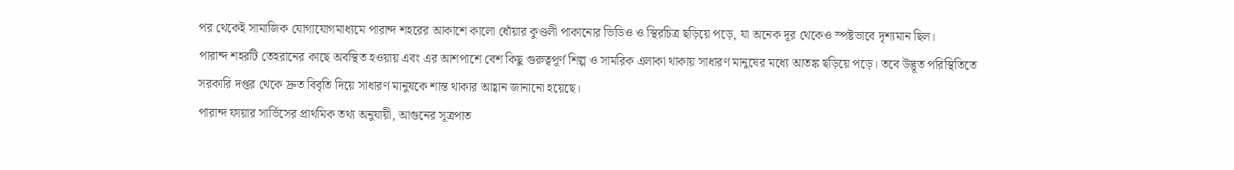পর থেকেই সামাজিক যোগাযোগমাধ্যমে পারান্দ শহরের আকাশে কালো ধোঁয়ার কুণ্ডলী পাকানোর ভিডিও ও স্থিরচিত্র ছড়িয়ে পড়ে, যা অনেক দূর থেকেও স্পষ্টভাবে দৃশ্যমান ছিল।
পারান্দ শহরটি তেহরানের কাছে অবস্থিত হওয়ায় এবং এর আশপাশে বেশ কিছু গুরুত্বপূর্ণ শিল্প ও সামরিক এলাকা থাকায় সাধারণ মানুষের মধ্যে আতঙ্ক ছড়িয়ে পড়ে। তবে উদ্ভূত পরিস্থিতিতে সরকারি দপ্তর থেকে দ্রুত বিবৃতি দিয়ে সাধারণ মানুষকে শান্ত থাকার আহ্বান জানানো হয়েছে।
পারান্দ ফায়ার সার্ভিসের প্রাথমিক তথ্য অনুযায়ী, আগুনের সূত্রপাত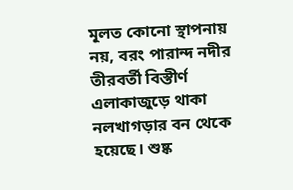মূলত কোনো স্থাপনায় নয়, বরং পারান্দ নদীর তীরবর্তী বিস্তীর্ণ এলাকাজুড়ে থাকা নলখাগড়ার বন থেকে হয়েছে। শুষ্ক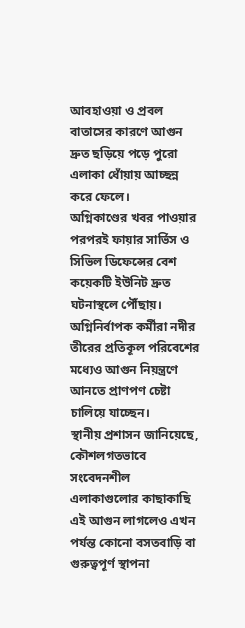আবহাওয়া ও প্রবল বাতাসের কারণে আগুন দ্রুত ছড়িয়ে পড়ে পুরো এলাকা ধোঁয়ায় আচ্ছন্ন করে ফেলে।
অগ্নিকাণ্ডের খবর পাওয়ার পরপরই ফায়ার সার্ভিস ও সিভিল ডিফেন্সের বেশ কয়েকটি ইউনিট দ্রুত ঘটনাস্থলে পৌঁছায়। অগ্নিনির্বাপক কর্মীরা নদীর তীরের প্রতিকূল পরিবেশের মধ্যেও আগুন নিয়ন্ত্রণে আনতে প্রাণপণ চেষ্টা চালিয়ে যাচ্ছেন।
স্থানীয় প্রশাসন জানিয়েছে, কৌশলগতভাবে সংবেদনশীল এলাকাগুলোর কাছাকাছি এই আগুন লাগলেও এখন পর্যন্ত কোনো বসতবাড়ি বা গুরুত্বপূর্ণ স্থাপনা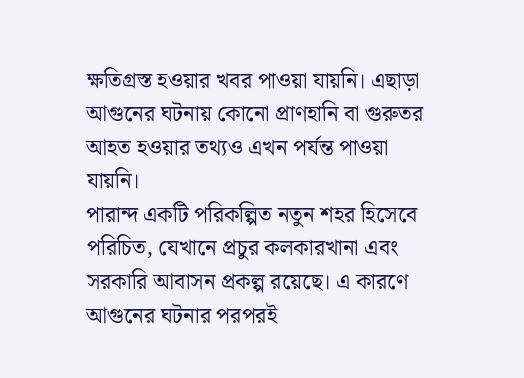ক্ষতিগ্রস্ত হওয়ার খবর পাওয়া যায়নি। এছাড়া আগুনের ঘটনায় কোনো প্রাণহানি বা গুরুতর আহত হওয়ার তথ্যও এখন পর্যন্ত পাওয়া যায়নি।
পারান্দ একটি পরিকল্পিত নতুন শহর হিসেবে পরিচিত, যেখানে প্রচুর কলকারখানা এবং সরকারি আবাসন প্রকল্প রয়েছে। এ কারণে আগুনের ঘটনার পরপরই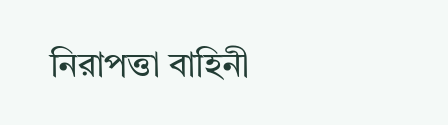নিরাপত্তা বাহিনী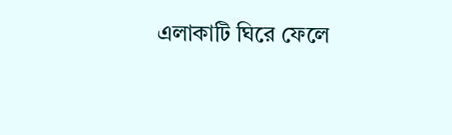এলাকাটি ঘিরে ফেলে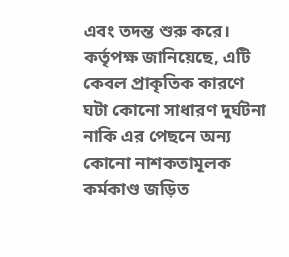এবং তদন্ত শুরু করে।
কর্তৃপক্ষ জানিয়েছে, এটি কেবল প্রাকৃতিক কারণে ঘটা কোনো সাধারণ দুর্ঘটনা নাকি এর পেছনে অন্য কোনো নাশকতামূলক কর্মকাণ্ড জড়িত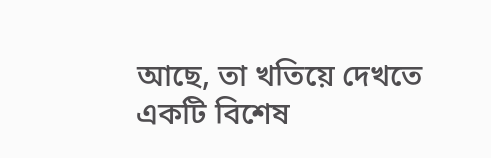আছে, তা খতিয়ে দেখতে একটি বিশেষ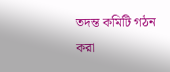তদন্ত কমিটি গঠন করা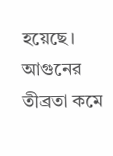হয়েছে। আগুনের তীব্রতা কমে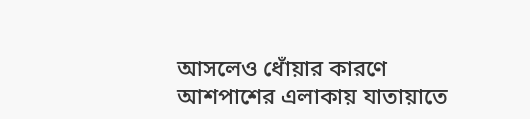আসলেও ধোঁয়ার কারণে আশপাশের এলাকায় যাতায়াতে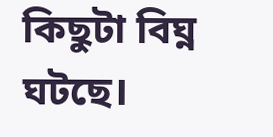কিছুটা বিঘ্ন ঘটছে।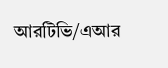আরটিভি/এআর